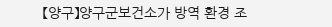【양구】양구군보건소가 방역 환경 조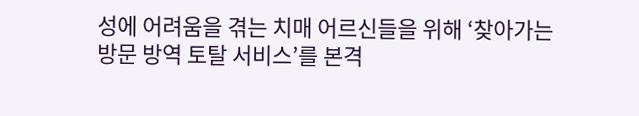성에 어려움을 겪는 치매 어르신들을 위해 ‘찾아가는 방문 방역 토탈 서비스’를 본격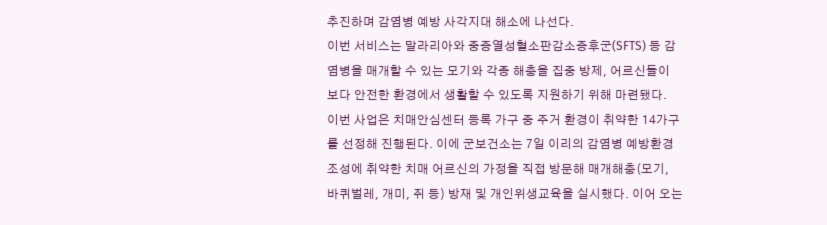추진하며 감염병 예방 사각지대 해소에 나선다.
이번 서비스는 말라리아와 중증열성혈소판감소증후군(SFTS) 등 감염병을 매개할 수 있는 모기와 각종 해충을 집중 방제, 어르신들이 보다 안전한 환경에서 생활할 수 있도록 지원하기 위해 마련됐다.
이번 사업은 치매안심센터 등록 가구 중 주거 환경이 취약한 14가구를 선정해 진행된다. 이에 군보건소는 7일 이리의 감염병 예방환경 조성에 취약한 치매 어르신의 가정을 직접 방문해 매개해충(모기, 바퀴벌레, 개미, 쥐 등) 방재 및 개인위생교육을 실시했다. 이어 오는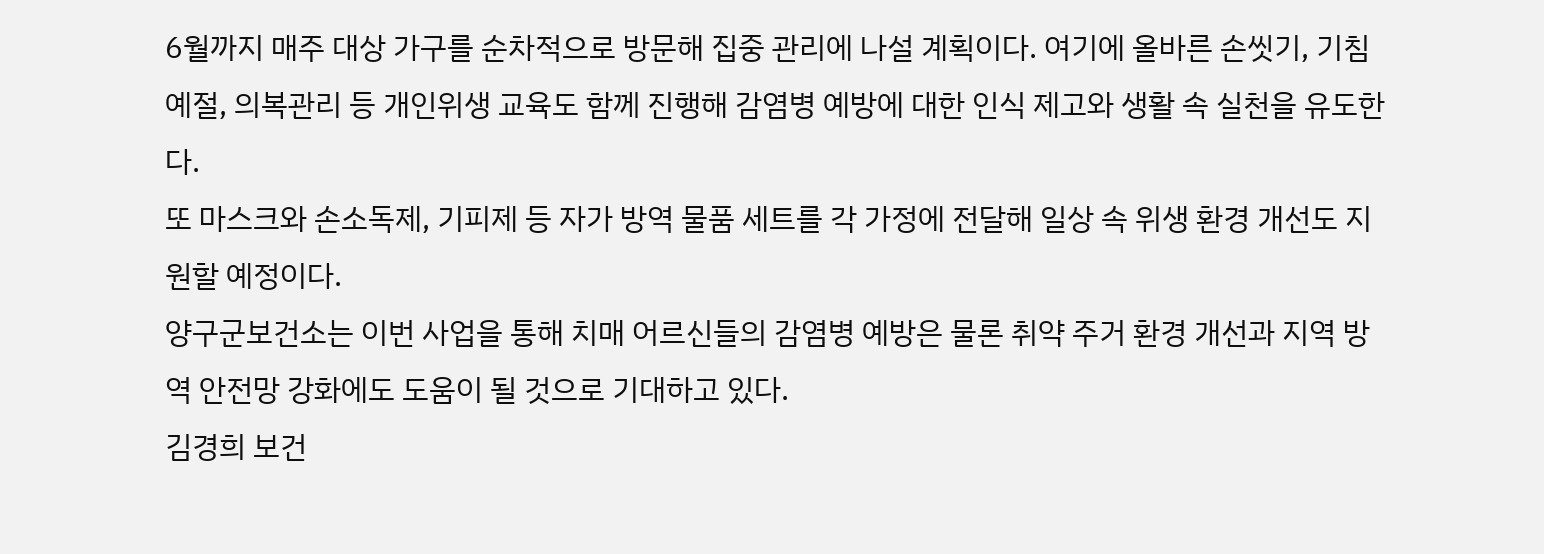6월까지 매주 대상 가구를 순차적으로 방문해 집중 관리에 나설 계획이다. 여기에 올바른 손씻기, 기침예절, 의복관리 등 개인위생 교육도 함께 진행해 감염병 예방에 대한 인식 제고와 생활 속 실천을 유도한다.
또 마스크와 손소독제, 기피제 등 자가 방역 물품 세트를 각 가정에 전달해 일상 속 위생 환경 개선도 지원할 예정이다.
양구군보건소는 이번 사업을 통해 치매 어르신들의 감염병 예방은 물론 취약 주거 환경 개선과 지역 방역 안전망 강화에도 도움이 될 것으로 기대하고 있다.
김경희 보건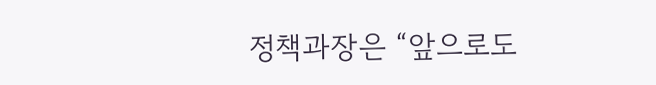정책과장은 “앞으로도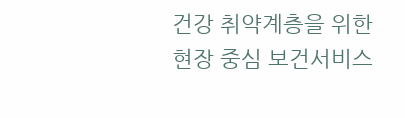건강 취약계층을 위한 현장 중심 보건서비스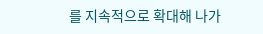를 지속적으로 확대해 나가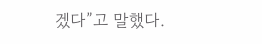겠다”고 말했다.